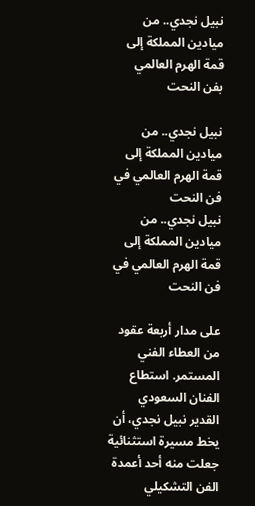نبيل نجدي.. من ميادين المملكة إلى قمة الهرم العالمي بفن النحت

نبيل نجدي.. من ميادين المملكة إلى قمة الهرم العالمي في فن النحت
نبيل نجدي.. من ميادين المملكة إلى قمة الهرم العالمي في فن النحت

على مدار أربعة عقود من العطاء الفني المستمر. استطاع الفنان السعودي القدير نبيل نجدي، أن يخط مسيرة استثنائية جعلت منه أحد أعمدة الفن التشكيلي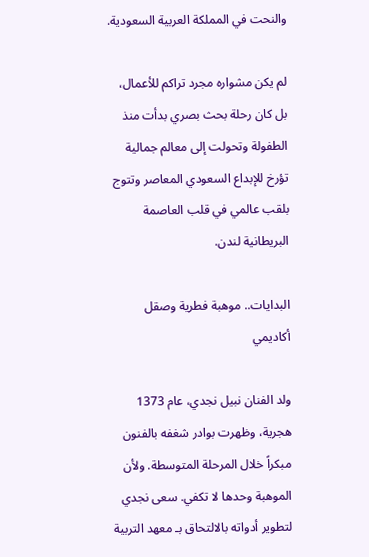والنحت في المملكة العربية السعودية.

لم يكن مشواره مجرد تراكم للأعمال، بل كان رحلة بحث بصري بدأت منذ الطفولة وتحولت إلى معالم جمالية تؤرخ للإبداع السعودي المعاصر وتتوج بلقب عالمي في قلب العاصمة البريطانية لندن.

البدايات.. موهبة فطرية وصقل أكاديمي

ولد الفنان نبيل نجدي، عام 1373 هجرية، وظهرت بوادر شغفه بالفنون مبكراً خلال المرحلة المتوسطة. ولأن الموهبة وحدها لا تكفي. سعى نجدي لتطوير أدواته بالالتحاق بـ معهد التربية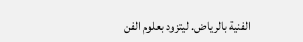الفنية بالرياض. ليتزود بعلوم الفن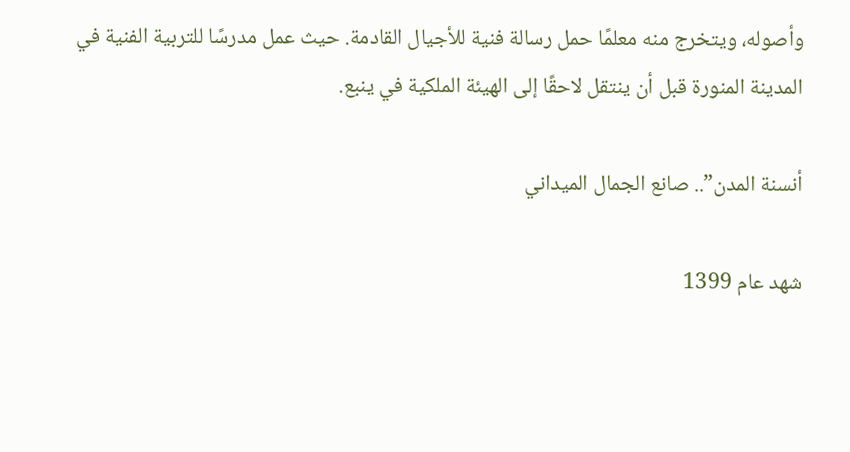وأصوله، ويتخرج منه معلمًا حمل رسالة فنية للأجيال القادمة. حيث عمل مدرسًا للتربية الفنية في المدينة المنورة قبل أن ينتقل لاحقًا إلى الهيئة الملكية في ينبع.

أنسنة المدن”.. صانع الجمال الميداني

شهد عام 1399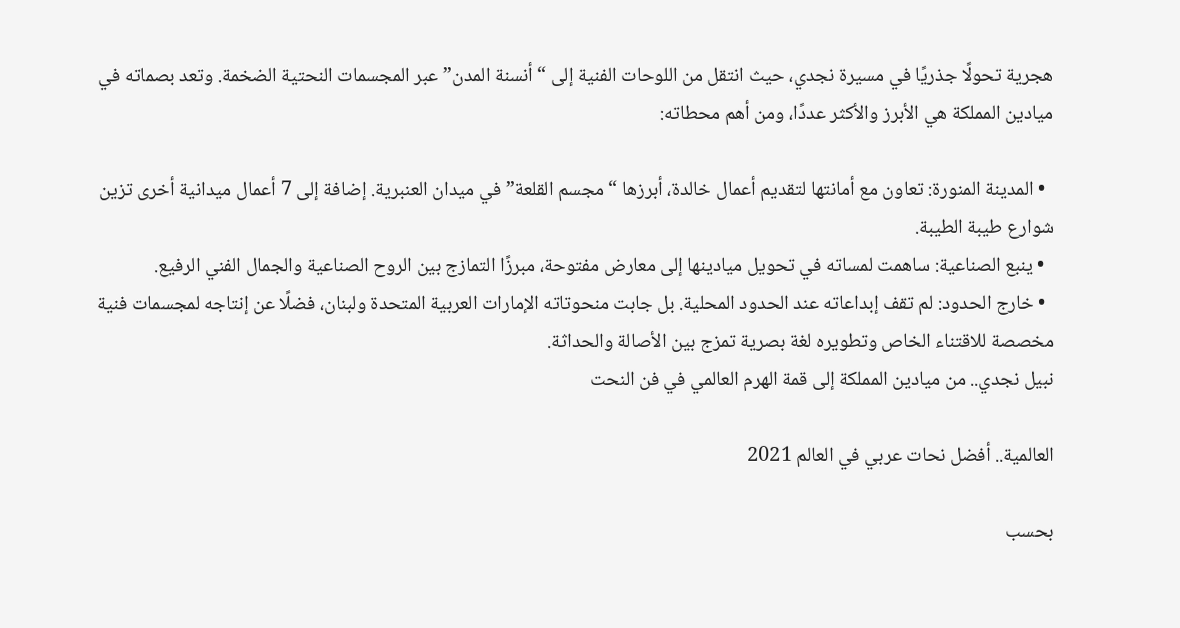هجرية تحولًا جذريًا في مسيرة نجدي، حيث انتقل من اللوحات الفنية إلى “أنسنة المدن” عبر المجسمات النحتية الضخمة. وتعد بصماته في ميادين المملكة هي الأبرز والأكثر عددًا، ومن أهم محطاته:

  • المدينة المنورة: تعاون مع أمانتها لتقديم أعمال خالدة، أبرزها “مجسم القلعة” في ميدان العنبرية. إضافة إلى 7 أعمال ميدانية أخرى تزين شوارع طيبة الطيبة.
  • ينبع الصناعية: ساهمت لمساته في تحويل ميادينها إلى معارض مفتوحة، مبرزًا التمازج بين الروح الصناعية والجمال الفني الرفيع.
  • خارج الحدود: لم تقف إبداعاته عند الحدود المحلية. بل جابت منحوتاته الإمارات العربية المتحدة ولبنان، فضلًا عن إنتاجه لمجسمات فنية مخصصة للاقتناء الخاص وتطويره لغة بصرية تمزج بين الأصالة والحداثة.
نبيل نجدي.. من ميادين المملكة إلى قمة الهرم العالمي في فن النحت

العالمية.. أفضل نحات عربي في العالم 2021

بحسب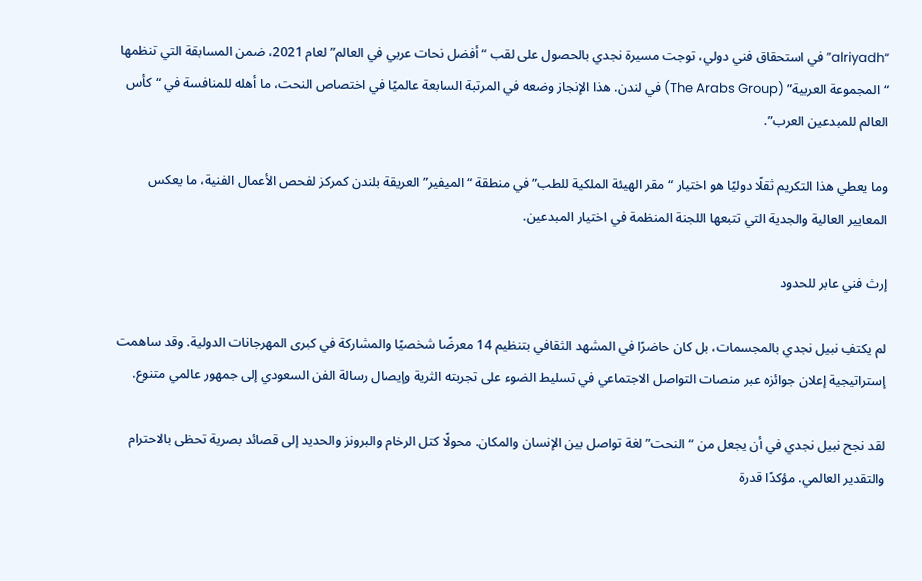“alriyadh” في استحقاق فني دولي، توجت مسيرة نجدي بالحصول على لقب “أفضل نحات عربي في العالم” لعام 2021، ضمن المسابقة التي تنظمها “المجموعة العربية” (The Arabs Group) في لندن. هذا الإنجاز وضعه في المرتبة السابعة عالميًا في اختصاص النحت، ما أهله للمنافسة في “كأس العالم للمبدعين العرب”.

وما يعطي هذا التكريم ثقلًا دوليًا هو اختيار “مقر الهيئة الملكية للطب” في منطقة “الميفير” العريقة بلندن كمركز لفحص الأعمال الفنية، ما يعكس المعايير العالية والجدية التي تتبعها اللجنة المنظمة في اختيار المبدعين.

إرث فني عابر للحدود

لم يكتفِ نبيل نجدي بالمجسمات، بل كان حاضرًا في المشهد الثقافي بتنظيم 14 معرضًا شخصيًا والمشاركة في كبرى المهرجانات الدولية. وقد ساهمت إستراتيجية إعلان جوائزه عبر منصات التواصل الاجتماعي في تسليط الضوء على تجربته الثرية وإيصال رسالة الفن السعودي إلى جمهور عالمي متنوع.

لقد نجح نبيل نجدي في أن يجعل من “النحت” لغة تواصل بين الإنسان والمكان. محولًا كتل الرخام والبرونز والحديد إلى قصائد بصرية تحظى بالاحترام والتقدير العالمي. مؤكدًا قدرة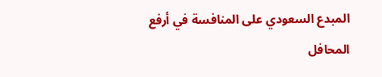المبدع السعودي على المنافسة في أرفع المحافل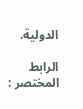الدولية.

الرابط المختصر :